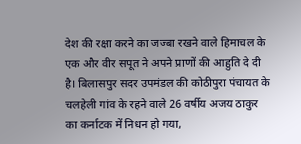देश की रक्षा करने का जज्बा रखने वाले हिमाचल के एक और वीर सपूत ने अपने प्राणों की आहुति दे दी है। बिलासपुर सदर उपमंडल की कोठीपुरा पंचायत के चलहेली गांव के रहने वाले 26 वर्षीय अजय ठाकुर का कर्नाटक में निधन हो गया,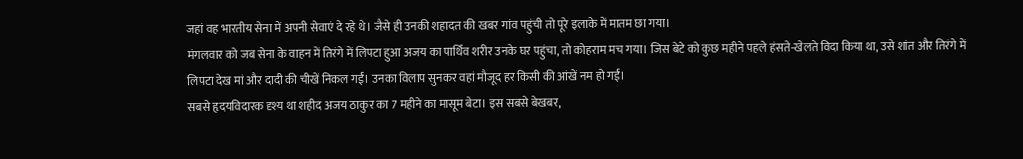जहां वह भारतीय सेना में अपनी सेवाएं दे रहे थे। जैसे ही उनकी शहादत की खबर गांव पहुंची तो पूरे इलाके में मातम छा गया।
मंगलवार को जब सेना के वाहन में तिरंगे में लिपटा हुआ अजय का पार्थिव शरीर उनके घर पहुंचा, तो कोहराम मच गया। जिस बेटे को कुछ महीने पहले हंसते-खेलते विदा किया था, उसे शांत और तिरंगे में लिपटा देख मां और दादी की चीखें निकल गईं। उनका विलाप सुनकर वहां मौजूद हर किसी की आंखें नम हो गईं।
सबसे हृदयविदारक दृश्य था शहीद अजय ठाकुर का 7 महीने का मासूम बेटा। इस सबसे बेखबर,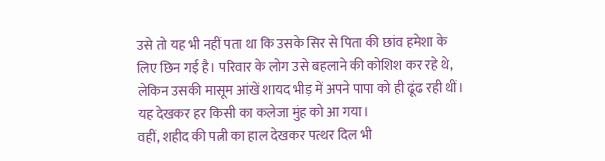उसे तो यह भी नहीं पता था कि उसके सिर से पिता की छांव हमेशा के लिए छिन गई है। परिवार के लोग उसे बहलाने की कोशिश कर रहे थे, लेकिन उसकी मासूम आंखें शायद भीड़ में अपने पापा को ही ढूंढ रही थीं। यह देखकर हर किसी का कलेजा मुंह को आ गया।
वहीं, शहीद की पत्नी का हाल देखकर पत्थर दिल भी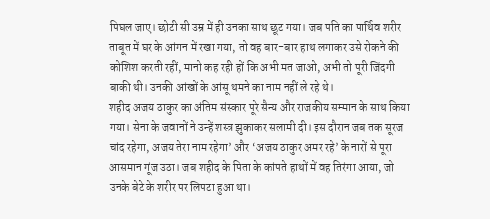पिघल जाए। छोटी सी उम्र में ही उनका साथ छूट गया। जब पति का पार्थिव शरीर ताबूत में घर के आंगन में रखा गया, तो वह बार-बार हाथ लगाकर उसे रोकने की कोशिश करती रहीं, मानो कह रही हों कि अभी मत जाओ, अभी तो पूरी जिंदगी बाकी थी। उनकी आंखों के आंसू थमने का नाम नहीं ले रहे थे।
शहीद अजय ठाकुर का अंतिम संस्कार पूरे सैन्य और राजकीय सम्मान के साथ किया गया। सेना के जवानों ने उन्हें शस्त्र झुकाकर सलामी दी। इस दौरान जब तक सूरज चांद रहेगा, अजय तेरा नाम रहेगा’ और ‘अजय ठाकुर अमर रहे’ के नारों से पूरा आसमान गूंज उठा। जब शहीद के पिता के कांपते हाथों में वह तिरंगा आया, जो उनके बेटे के शरीर पर लिपटा हुआ था।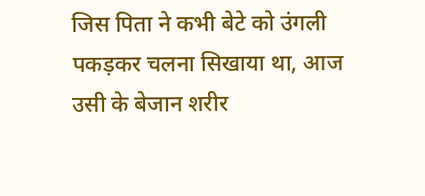जिस पिता ने कभी बेटे को उंगली पकड़कर चलना सिखाया था, आज उसी के बेजान शरीर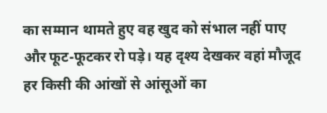का सम्मान थामते हुए वह खुद को संभाल नहीं पाए और फूट-फूटकर रो पड़े। यह दृश्य देखकर वहां मौजूद हर किसी की आंखों से आंसूओं का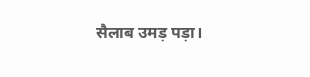सैलाब उमड़ पड़ा।